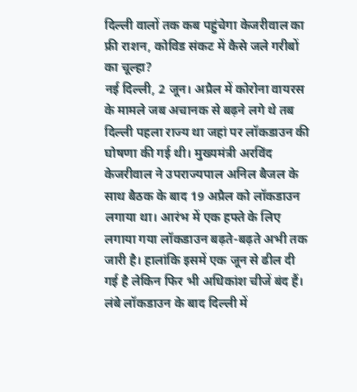दिल्ली वालों तक कब पहुंचेगा केजरीवाल का फ्री राशन, कोविड संकट में कैसे जले गरीबों का चूल्हा?
नई दिल्ली, 2 जून। अप्रैल में कोरोना वायरस के मामले जब अचानक से बढ़ने लगे थे तब दिल्ली पहला राज्य था जहां पर लॉकडाउन की घोषणा की गई थी। मुख्यमंत्री अरविंद केजरीवाल ने उपराज्यपाल अनिल बैजल के साथ बैठक के बाद 19 अप्रैल को लॉकडाउन लगाया था। आरंभ में एक हफ्ते के लिए लगाया गया लॉकडाउन बढ़ते-बढ़ते अभी तक जारी है। हालांकि इसमें एक जून से ढील दी गई है लेकिन फिर भी अधिकांश चीजें बंद हैं। लंबे लॉकडाउन के बाद दिल्ली में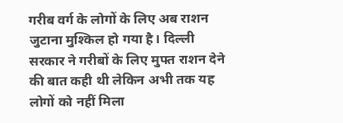गरीब वर्ग के लोगों के लिए अब राशन जुटाना मुश्किल हो गया है। दिल्ली सरकार ने गरीबों के लिए मुफ्त राशन देने की बात कही थी लेकिन अभी तक यह लोगों को नहीं मिला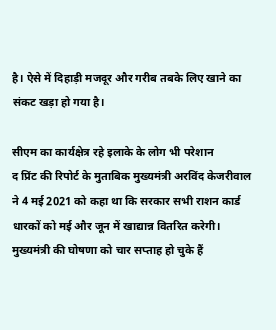है। ऐसे में दिहाड़ी मजदूर और गरीब तबके लिए खाने का संकट खड़ा हो गया है।

सीएम का कार्यक्षेत्र रहे इलाके के लोग भी परेशान
द प्रिंट की रिपोर्ट के मुताबिक मुख्यमंत्री अरविंद केजरीवाल ने 4 मई 2021 को कहा था कि सरकार सभी राशन कार्ड धारकों को मई और जून में खाद्यान्न वितरित करेगी। मुख्यमंत्री की घोषणा को चार सप्ताह हो चुके हैं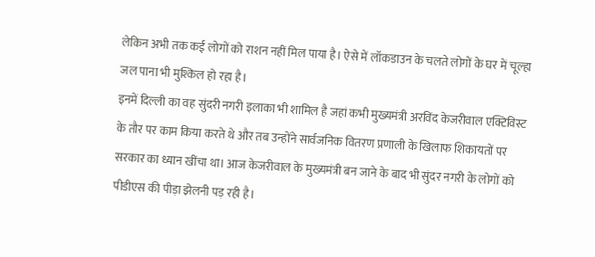लेकिन अभी तक कई लोगों को राशन नहीं मिल पाया है। ऐसे में लॉकडाउन के चलते लोगों के घर में चूल्हा जल पाना भी मुश्किल हो रहा है।
इनमें दिल्ली का वह सुंदरी नगरी इलाका भी शामिल है जहां कभी मुख्यमंत्री अरविंद केजरीवाल एक्टिविस्ट के तौर पर काम किया करते थे और तब उन्होंने सार्वजनिक वितरण प्रणाली के खिलाफ शिकायतों पर सरकार का ध्यान खींचा था। आज केजरीवाल के मुख्यमंत्री बन जाने के बाद भी सुंदर नगरी के लोगों को पीडीएस की पीड़ा झेलनी पड़ रही है।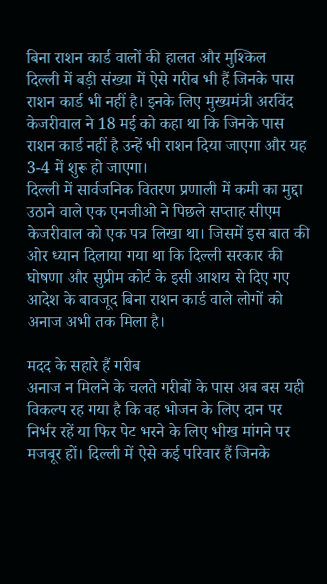बिना राशन कार्ड वालों की हालत और मुश्किल
दिल्ली में बड़ी संख्या में ऐसे गरीब भी हैं जिनके पास राशन कार्ड भी नहीं है। इनके लिए मुख्यमंत्री अरविंद केजरीवाल ने 18 मई को कहा था कि जिनके पास राशन कार्ड नहीं है उन्हें भी राशन दिया जाएगा और यह 3-4 में शुरू हो जाएगा।
दिल्ली में सार्वजनिक वितरण प्रणाली में कमी का मुद्दा उठाने वाले एक एनजीओ ने पिछले सप्ताह सीएम केजरीवाल को एक पत्र लिखा था। जिसमें इस बात की ओर ध्यान दिलाया गया था कि दिल्ली सरकार की घोषणा और सुप्रीम कोर्ट के इसी आशय से दिए गए आदेश के बावजूद बिना राशन कार्ड वाले लोगों को अनाज अभी तक मिला है।

मदद के सहारे हैं गरीब
अनाज न मिलने के चलते गरीबों के पास अब बस यही विकल्प रह गया है कि वह भोजन के लिए दान पर निर्भर रहें या फिर पेट भरने के लिए भीख मांगने पर मजबूर हों। दिल्ली में ऐसे कई परिवार हैं जिनके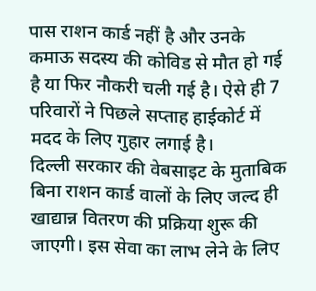पास राशन कार्ड नहीं है और उनके कमाऊ सदस्य की कोविड से मौत हो गई है या फिर नौकरी चली गई है। ऐसे ही 7 परिवारों ने पिछले सप्ताह हाईकोर्ट में मदद के लिए गुहार लगाई है।
दिल्ली सरकार की वेबसाइट के मुताबिक बिना राशन कार्ड वालों के लिए जल्द ही खाद्यान्न वितरण की प्रक्रिया शुरू की जाएगी। इस सेवा का लाभ लेने के लिए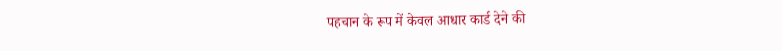पहचान के रूप में केवल आधार कार्ड देने की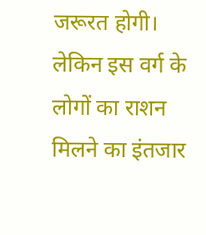जरूरत होगी। लेकिन इस वर्ग के लोगों का राशन मिलने का इंतजार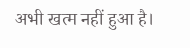अभी खत्म नहीं हुआ है।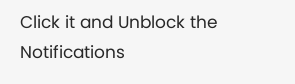Click it and Unblock the Notifications